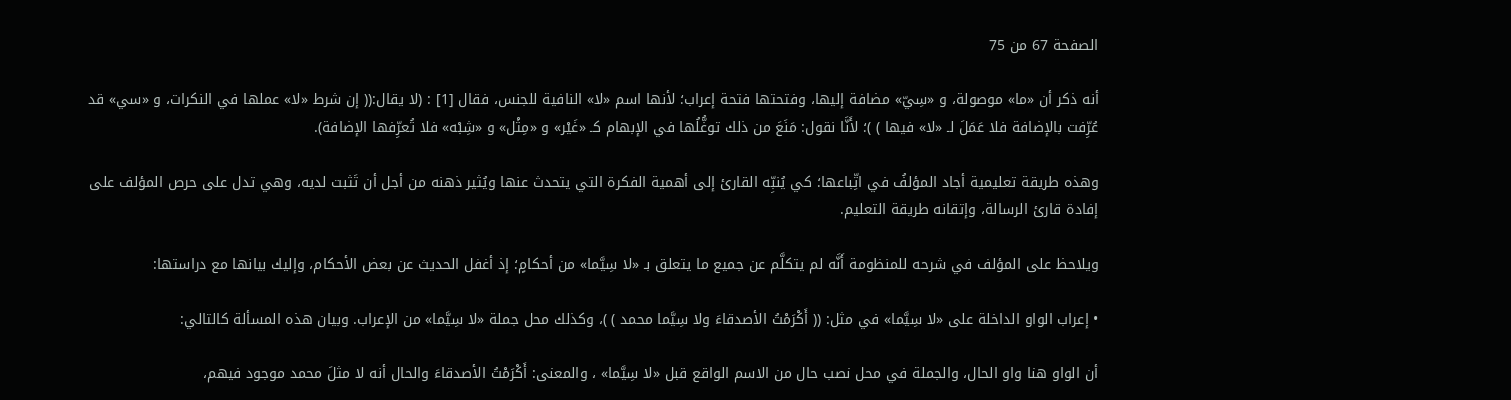الصفحة 67 من 75

أنه ذكر أن «ما» موصولة، و «سِيّ» مضافة إليها، وفتحتها فتحة إعراب؛ لأنها اسم «لا» النافية للجنس، فقال [1] : (لا يقال:(( إن شرط «لا» عملها في النكرات، و «سي» قد عُرِّفت بالإضافة فلا عَمَلَ لـ «لا» فيها ) )؛ لأَنَّا نقول: مَنَعَ من ذلك توغُّلُها في الإبهام كـ «غَيْر» و «مِثْل» و «شِبْه» فلا تُعرِّفها الإضافة).

وهذه طريقة تعليمية أجاد المؤلفُ في اتِّباعها؛ كي يُنبِّه القارئ إلى أهمية الفكرة التي يتحدث عنها ويُثير ذهنه من أجل أن تَثبت لديه، وهي تدل على حرص المؤلف على إفادة قارئ الرسالة، وإتقانه طريقة التعليم.

ويلاحظ على المؤلف في شرحه للمنظومة أَنَّه لم يتكلَّم عن جميع ما يتعلق بـ «لا سِيَّما» من أحكامٍ؛ إذ أغفل الحديث عن بعض الأحكام، وإليك بيانها مع دراستها:

• إعراب الواو الداخلة على «لا سِيَّما» في مثل: (( أَكْرَمْتُ الأصدقاءَ ولا سِيَّما محمد ) )، وكذلك محل جملة «لا سِيَّما» من الإعراب. وبيان هذه المسألة كالتالي:

أن الواو هنا واو الحال، والجملة في محل نصب حال من الاسم الواقع قبل «لا سِيَّما» ، والمعنى: أَكْرَمْتُ الأصدقاءَ والحال أنه لا مثلَ محمد موجود فيهم،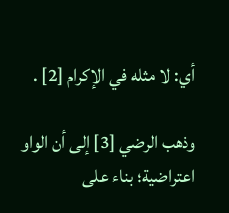أي: لا مثله في الإكرام [2] .

وذهب الرضي [3] إلى أن الواو اعتراضية؛ بناء على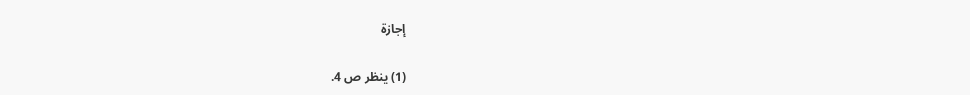إجازة

(1) ينظر ص 4.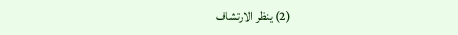(2) ينظر الارتشاف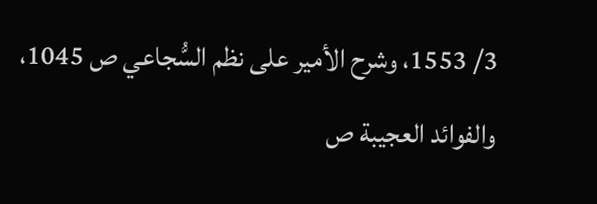3/ 1553، وشرح الأمير على نظم السُّجاعي ص 1045، والفوائد العجيبة ص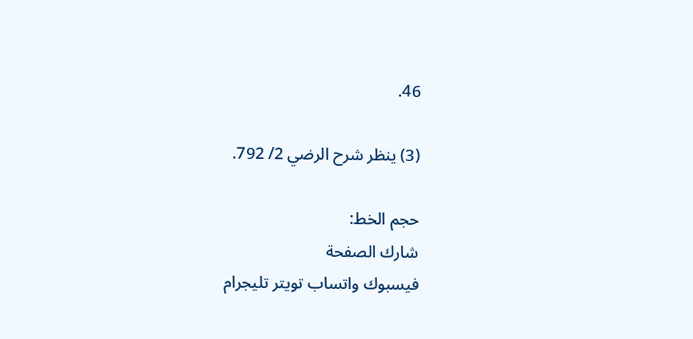46.

(3) ينظر شرح الرضي 2/ 792.

حجم الخط:
شارك الصفحة
فيسبوك واتساب تويتر تليجرام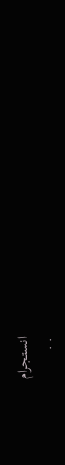انستجرام
. .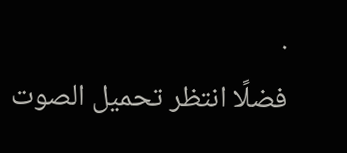.
فضلًا انتظر تحميل الصوت